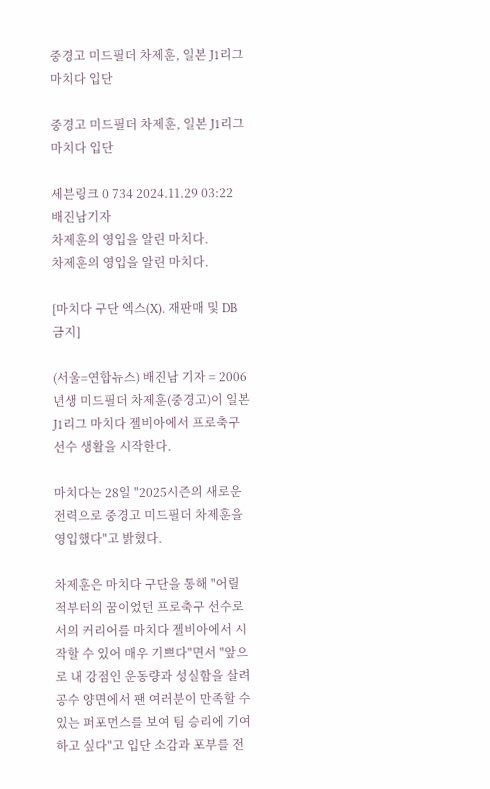중경고 미드필더 차제훈, 일본 J1리그 마치다 입단

중경고 미드필더 차제훈, 일본 J1리그 마치다 입단

세븐링크 0 734 2024.11.29 03:22
배진남기자
차제훈의 영입을 알린 마치다.
차제훈의 영입을 알린 마치다.

[마치다 구단 엑스(X). 재판매 및 DB 금지]

(서울=연합뉴스) 배진남 기자 = 2006년생 미드필더 차제훈(중경고)이 일본 J1리그 마치다 젤비아에서 프로축구 선수 생활을 시작한다.

마치다는 28일 "2025시즌의 새로운 전력으로 중경고 미드필더 차제훈을 영입했다"고 밝혔다.

차제훈은 마치다 구단을 통해 "어릴 적부터의 꿈이었던 프로축구 선수로서의 커리어를 마치다 젤비아에서 시작할 수 있어 매우 기쁘다"면서 "앞으로 내 강점인 운동량과 성실함을 살려 공수 양면에서 팬 여러분이 만족할 수 있는 퍼포먼스를 보여 팀 승리에 기여하고 싶다"고 입단 소감과 포부를 전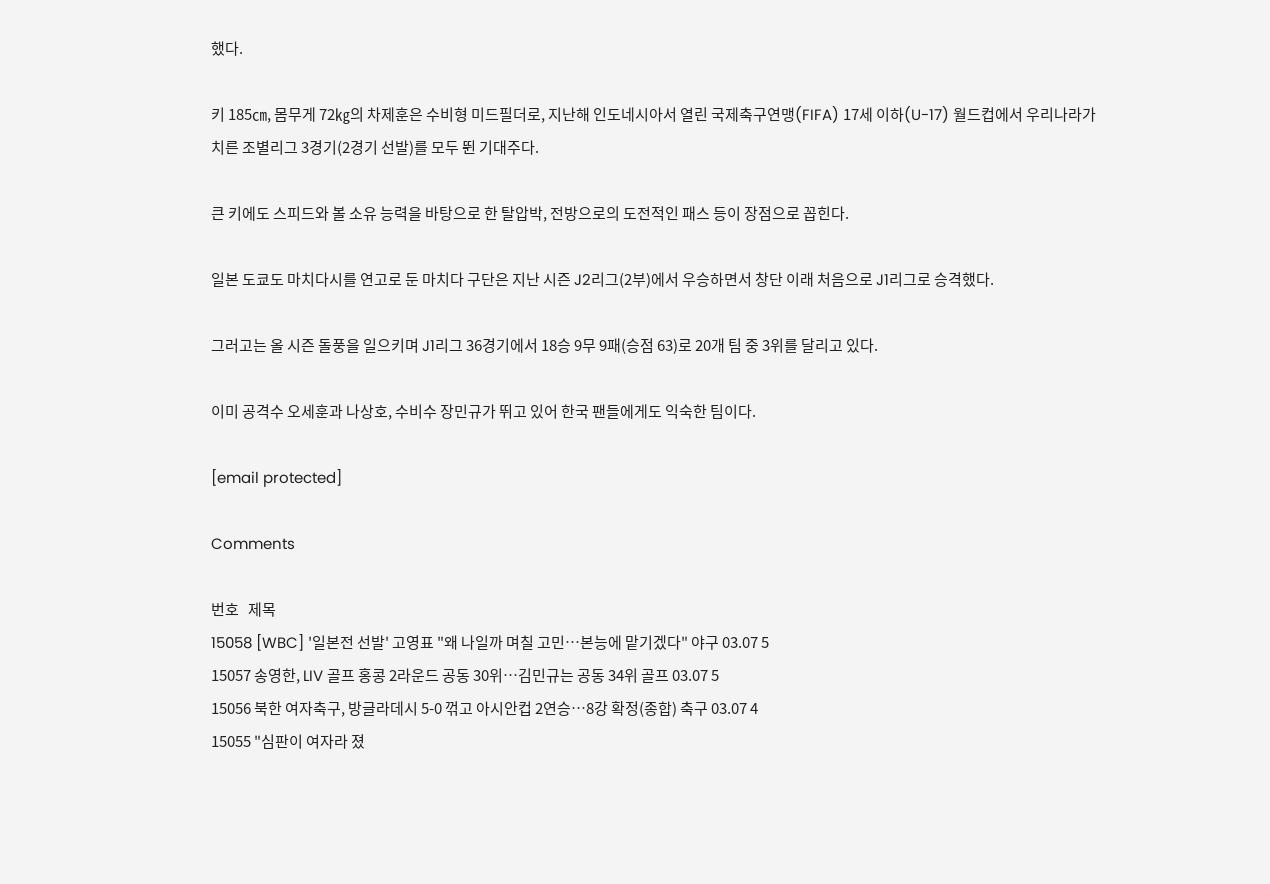했다.

키 185㎝, 몸무게 72㎏의 차제훈은 수비형 미드필더로, 지난해 인도네시아서 열린 국제축구연맹(FIFA) 17세 이하(U-17) 월드컵에서 우리나라가 치른 조별리그 3경기(2경기 선발)를 모두 뛴 기대주다.

큰 키에도 스피드와 볼 소유 능력을 바탕으로 한 탈압박, 전방으로의 도전적인 패스 등이 장점으로 꼽힌다.

일본 도쿄도 마치다시를 연고로 둔 마치다 구단은 지난 시즌 J2리그(2부)에서 우승하면서 창단 이래 처음으로 J1리그로 승격했다.

그러고는 올 시즌 돌풍을 일으키며 J1리그 36경기에서 18승 9무 9패(승점 63)로 20개 팀 중 3위를 달리고 있다.

이미 공격수 오세훈과 나상호, 수비수 장민규가 뛰고 있어 한국 팬들에게도 익숙한 팀이다.

[email protected]

Comments

번호   제목
15058 [WBC] '일본전 선발' 고영표 "왜 나일까 며칠 고민…본능에 맡기겠다" 야구 03.07 5
15057 송영한, LIV 골프 홍콩 2라운드 공동 30위…김민규는 공동 34위 골프 03.07 5
15056 북한 여자축구, 방글라데시 5-0 꺾고 아시안컵 2연승…8강 확정(종합) 축구 03.07 4
15055 "심판이 여자라 졌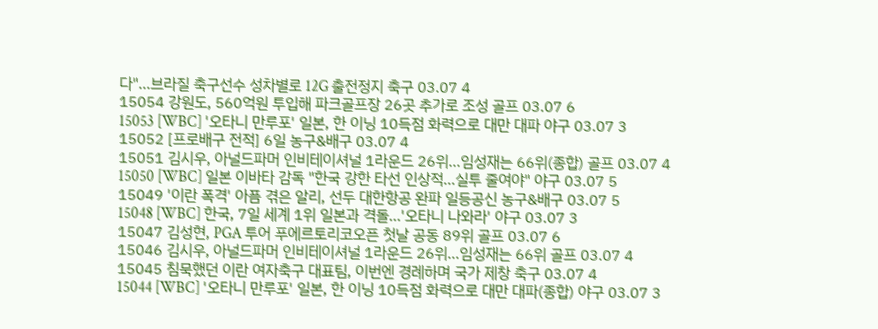다"…브라질 축구선수 성차별로 12G 출전정지 축구 03.07 4
15054 강원도, 560억원 투입해 파크골프장 26곳 추가로 조성 골프 03.07 6
15053 [WBC] '오타니 만루포' 일본, 한 이닝 10득점 화력으로 대만 대파 야구 03.07 3
15052 [프로배구 전적] 6일 농구&배구 03.07 4
15051 김시우, 아널드파머 인비테이셔널 1라운드 26위…임성재는 66위(종합) 골프 03.07 4
15050 [WBC] 일본 이바타 감독 "한국 강한 타선 인상적…실투 줄여야" 야구 03.07 5
15049 '이란 폭격' 아픔 겪은 알리, 선두 대한항공 완파 일등공신 농구&배구 03.07 5
15048 [WBC] 한국, 7일 세계 1위 일본과 격돌…'오타니 나와라' 야구 03.07 3
15047 김성현, PGA 투어 푸에르토리코오픈 첫날 공동 89위 골프 03.07 6
15046 김시우, 아널드파머 인비테이셔널 1라운드 26위…임성재는 66위 골프 03.07 4
15045 침묵했던 이란 여자축구 대표팀, 이번엔 경례하며 국가 제창 축구 03.07 4
15044 [WBC] '오타니 만루포' 일본, 한 이닝 10득점 화력으로 대만 대파(종합) 야구 03.07 3